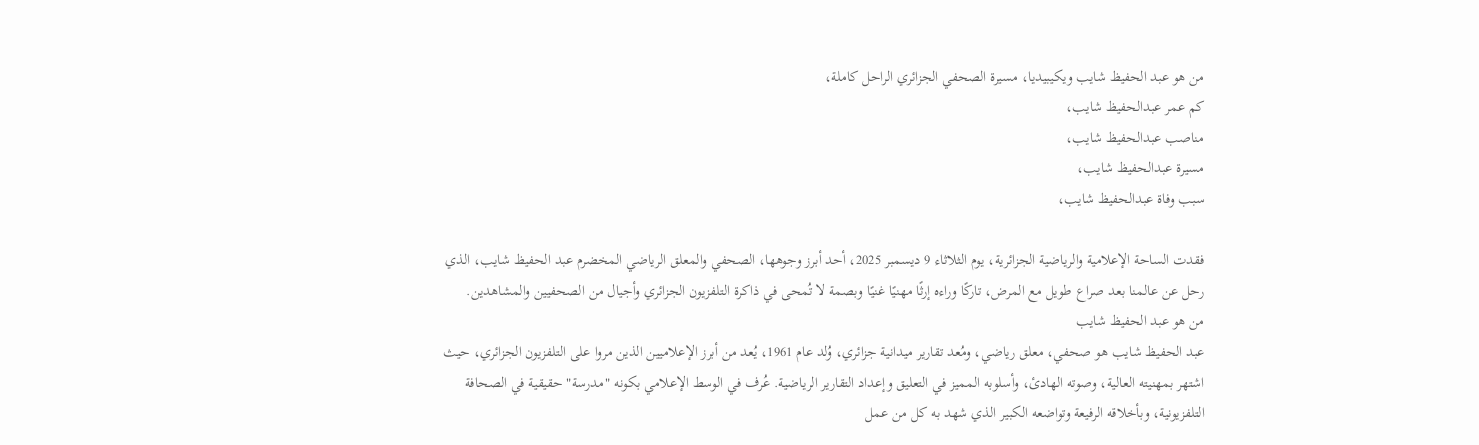من هو عبد الحفيظ شايب ويكيبيديا، مسيرة الصحفي الجزائري الراحل كاملة،
كم عمر عبدالحفيظ شايب،
مناصب عبدالحفيظ شايب،
مسيرة عبدالحفيظ شايب،
سبب وفاة عبدالحفيظ شايب،

فقدت الساحة الإعلامية والرياضية الجزائرية، يوم الثلاثاء 9 ديسمبر 2025، أحد أبرز وجوهها، الصحفي والمعلق الرياضي المخضرم عبد الحفيظ شايب، الذي رحل عن عالمنا بعد صراع طويل مع المرض، تاركًا وراءه إرثًا مهنيًا غنيًا وبصمة لا تُمحى في ذاكرة التلفزيون الجزائري وأجيال من الصحفيين والمشاهدين.
من هو عبد الحفيظ شايب
عبد الحفيظ شايب هو صحفي، معلق رياضي، ومُعد تقارير ميدانية جزائري، وُلد عام 1961، يُعد من أبرز الإعلاميين الذين مروا على التلفزيون الجزائري، حيث اشتهر بمهنيته العالية، وصوته الهادئ، وأسلوبه المميز في التعليق وإعداد التقارير الرياضية. عُرف في الوسط الإعلامي بكونه "مدرسة" حقيقية في الصحافة التلفزيونية، وبأخلاقه الرفيعة وتواضعه الكبير الذي شهد به كل من عمل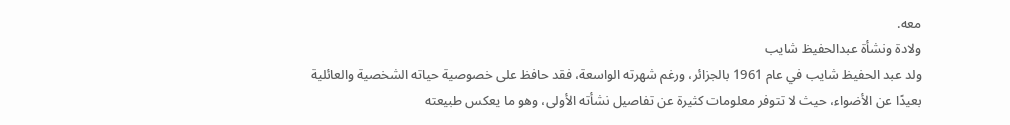معه.
ولادة ونشأة عبدالحفيظ شايب
ولد عبد الحفيظ شايب في عام 1961 بالجزائر، ورغم شهرته الواسعة، فقد حافظ على خصوصية حياته الشخصية والعائلية بعيدًا عن الأضواء، حيث لا تتوفر معلومات كثيرة عن تفاصيل نشأته الأولى، وهو ما يعكس طبيعته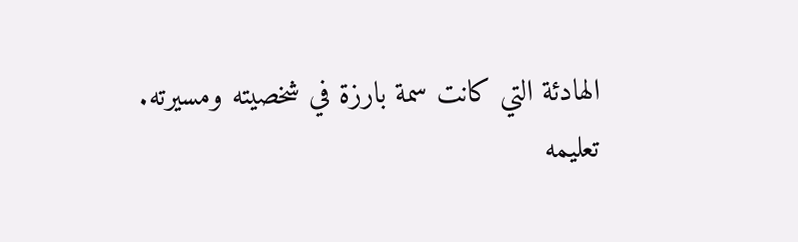الهادئة التي كانت سمة بارزة في شخصيته ومسيرته.
تعليمه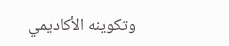وتكوينه الأكاديمي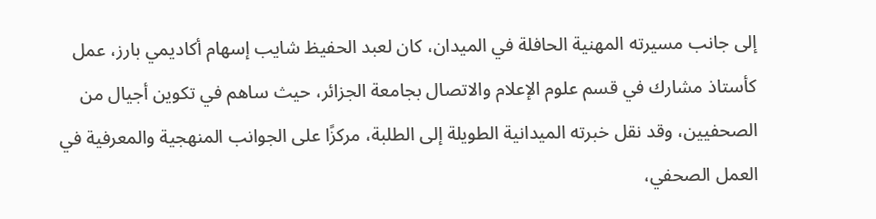إلى جانب مسيرته المهنية الحافلة في الميدان، كان لعبد الحفيظ شايب إسهام أكاديمي بارز، عمل كأستاذ مشارك في قسم علوم الإعلام والاتصال بجامعة الجزائر، حيث ساهم في تكوين أجيال من الصحفيين، وقد نقل خبرته الميدانية الطويلة إلى الطلبة، مركزًا على الجوانب المنهجية والمعرفية في العمل الصحفي،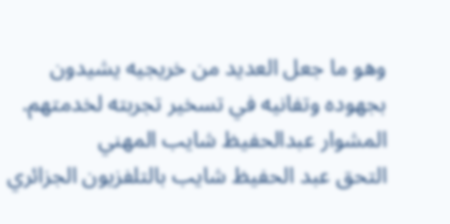وهو ما جعل العديد من خريجيه يشيدون بجهوده وتفانيه في تسخير تجربته لخدمتهم.
المشوار عبدالحفيظ شايب المهني
التحق عبد الحفيظ شايب بالتلفزيون الجزائري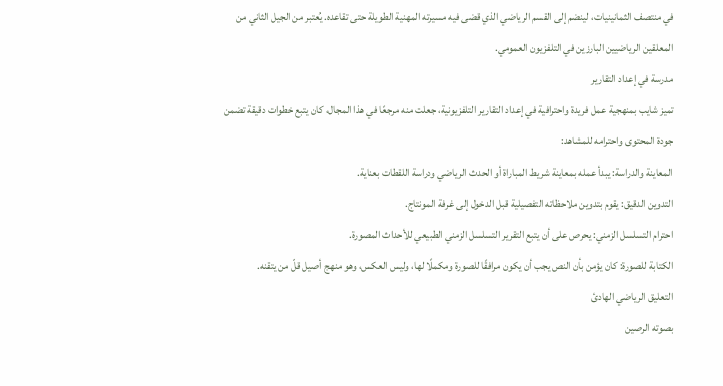في منتصف الثمانينيات، لينضم إلى القسم الرياضي الذي قضى فيه مسيرته المهنية الطويلة حتى تقاعده. يُعتبر من الجيل الثاني من المعلقين الرياضيين البارزين في التلفزيون العمومي.
مدرسة في إعداد التقارير
تميز شايب بمنهجية عمل فريدة واحترافية في إعداد التقارير التلفزيونية، جعلت منه مرجعًا في هذا المجال، كان يتبع خطوات دقيقة تضمن جودة المحتوى واحترامه للمشاهد:
المعاينة والدراسة: يبدأ عمله بمعاينة شريط المباراة أو الحدث الرياضي ودراسة اللقطات بعناية.
التدوين الدقيق: يقوم بتدوين ملاحظاته التفصيلية قبل الدخول إلى غرفة المونتاج.
احترام التسلسل الزمني: يحرص على أن يتبع التقرير التسلسل الزمني الطبيعي للأحداث المصورة.
الكتابة للصورة: كان يؤمن بأن النص يجب أن يكون مرافقًا للصورة ومكملًا لها، وليس العكس، وهو منهج أصيل قلّ من يتقنه.
التعليق الرياضي الهادئ
بصوته الرصين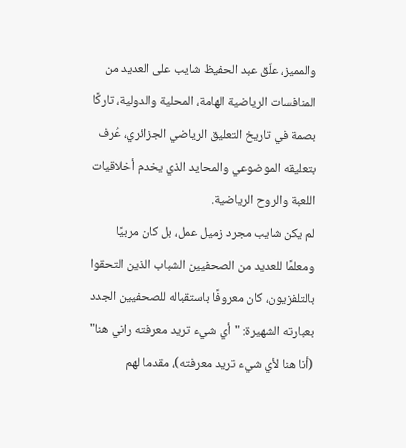والمميز، علّق عبد الحفيظ شايب على العديد من المنافسات الرياضية الهامة، المحلية والدولية، تاركًا بصمة في تاريخ التعليق الرياضي الجزائري، عُرف بتعليقه الموضوعي والمحايد الذي يخدم أخلاقيات اللعبة والروح الرياضية.
لم يكن شايب مجرد زميل عمل، بل كان مربيًا ومعلمًا للعديد من الصحفيين الشباب الذين التحقوا بالتلفزيون، كان معروفًا باستقباله للصحفيين الجدد بعبارته الشهيرة: "أي شيء تريد معرفته راني هنا" (أنا هنا لأي شيء تريد معرفته)، مقدما لهم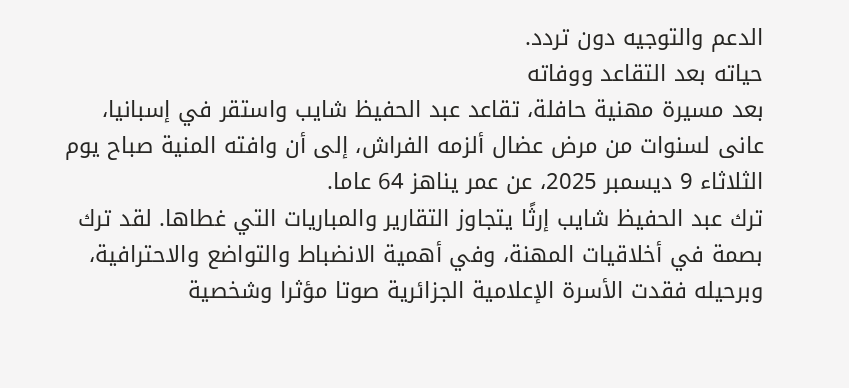الدعم والتوجيه دون تردد.
حياته بعد التقاعد ووفاته
بعد مسيرة مهنية حافلة، تقاعد عبد الحفيظ شايب واستقر في إسبانيا، عانى لسنوات من مرض عضال ألزمه الفراش، إلى أن وافته المنية صباح يوم الثلاثاء 9 ديسمبر 2025، عن عمر يناهز 64 عاما.
ترك عبد الحفيظ شايب إرثًا يتجاوز التقارير والمباريات التي غطاها. لقد ترك بصمة في أخلاقيات المهنة، وفي أهمية الانضباط والتواضع والاحترافية، وبرحيله فقدت الأسرة الإعلامية الجزائرية صوتا مؤثرا وشخصية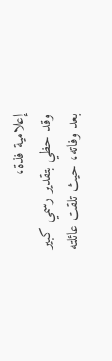إعلامية فذة،
وقد حظي بتقدير رسمي كبير بعد وفاته، حيث تلقت عائلته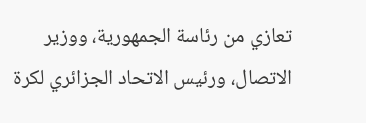تعازي من رئاسة الجمهورية، ووزير الاتصال، ورئيس الاتحاد الجزائري لكرة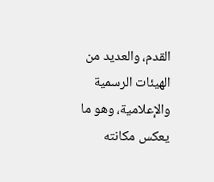القدم، والعديد من الهيئات الرسمية والإعلامية، وهو ما يعكس مكانته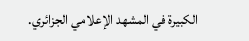الكبيرة في المشهد الإعلامي الجزائري.